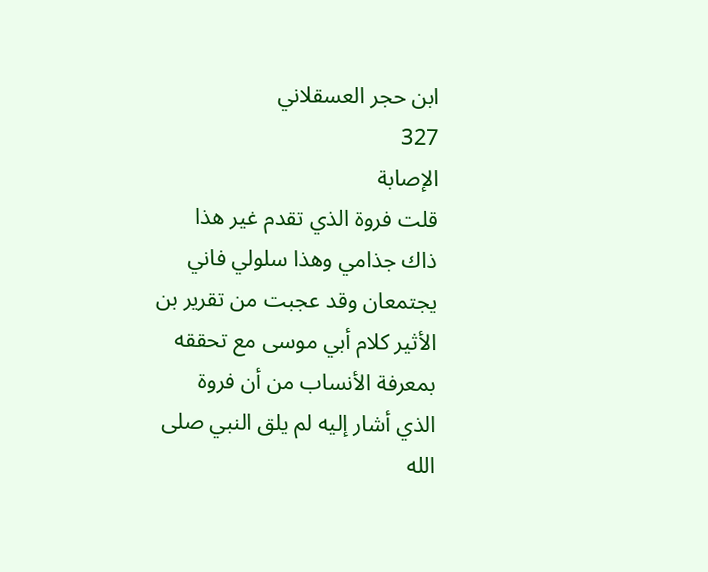ابن حجر العسقلاني
327
الإصابة
قلت فروة الذي تقدم غير هذا ذاك جذامي وهذا سلولي فاني يجتمعان وقد عجبت من تقرير بن الأثير كلام أبي موسى مع تحققه بمعرفة الأنساب من أن فروة الذي أشار إليه لم يلق النبي صلى الله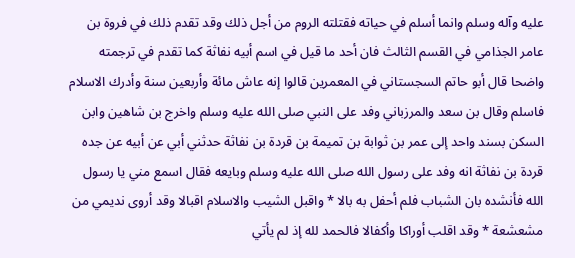عليه وآله وسلم وانما أسلم في حياته فقتلته الروم من أجل ذلك وقد تقدم ذلك في فروة بن عامر الجذامي في القسم الثالث فان أحد ما قيل في اسم أبيه نفاثة كما تقدم في ترجمته واضحا قال أبو حاتم السجستاني في المعمرين قالوا إنه عاش مائة وأربعين سنة وأدرك الاسلام فاسلم وقال بن سعد والمرزباني وفد على النبي صلى الله عليه وسلم واخرج بن شاهين وابن السكن بسند واحد إلى عمر بن ثوابة بن تميمة بن قردة بن نفاثة حدثني أبي عن أبيه عن جده قردة بن نفاثة انه وفد على رسول الله صلى الله عليه وسلم وبايعه فقال اسمع مني يا رسول الله فأنشده بان الشباب فلم أحفل به بالا * واقبل الشيب والاسلام اقبالا وقد أروى نديمي من مشعشعة * وقد اقلب أوراكا وأكفالا فالحمد لله إذ لم يأتي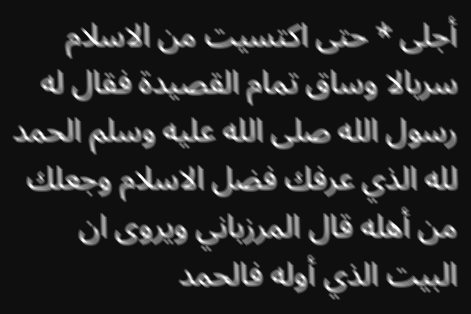أجلى * حتى اكتسيت من الاسلام سربالا وساق تمام القصيدة فقال له رسول الله صلى الله عليه وسلم الحمد لله الذي عرفك فضل الاسلام وجعلك من أهله قال المرزباني ويروى ان البيت الذي أوله فالحمد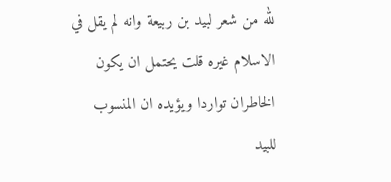لله من شعر لبيد بن ربيعة وانه لم يقل في الاسلام غيره قلت يحتمل ان يكون الخاطران تواردا ويؤيده ان المنسوب للبيد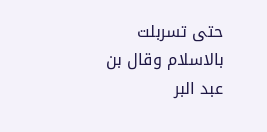حتى تسربلت بالاسلام وقال بن عبد البر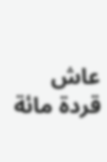عاش قردة مائة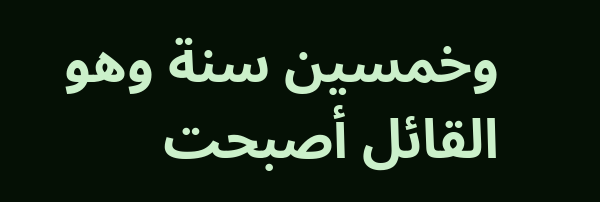وخمسين سنة وهو القائل أصبحت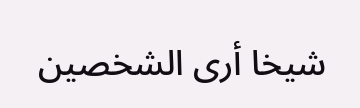شيخا أرى الشخصين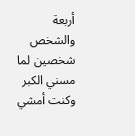أربعة والشخص شخصين لما مسني الكبر وكنت أمشي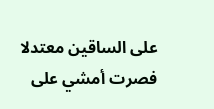على الساقين معتدلا فصرت أمشي على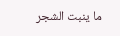ما ينبت الشجر